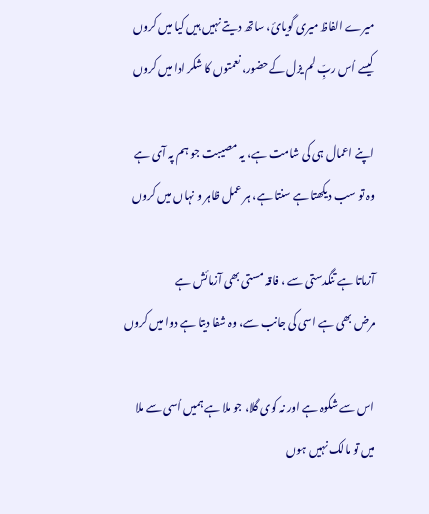میرے الفاظ میری گویایٔ، ساتھ دیتے نہیں ہیں کیا میں کروں
کیسے اُس ربِّ لم یزل کےحضور، نعمتوں کا شکر ادا میں کروں

اپنے اعمال ہی کی شامت ہے، یہ مصیبت جو ہم پہ آی ہے
وہ تو سب دیکھتا ہے سنتا ہے، ہر عمل ظاہر و نہاں میں کروں

آزماتا ہے تنگدستی سے ، فاقہ مستی بھی آزمائش ہے
مرض بھی ہے اسی کی جانب سے، وہ شفا دیتا ہے دوا میں کروں

اس سے شکوہ ہے اور نہ کوی گلا، جو ملا ہے ہمیں اُسی سے ملا
میں تو مالک نہیں ہوں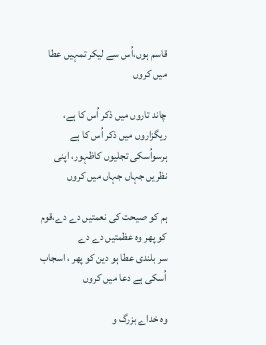قاسم ہوں،اُس سے لیکر تمہیں عطا میں کروں

چاند تاروں میں ذکر اُس کا ہے، ریگزاروں میں ذکر اُس کا ہے
ہرسواُسکی تجلیوں کاظہور، اپنی نظریں جہاں جہاں میں کروں

ہم کو صیحت کی نعمتیں دے دے،قوم کو پھر وہ عظمتیں دے دے
سر بلندی عطا ہو دین کو پھر ، اسجاب اُسکی ہے دعا میں کروں

وہ خداے بزرگ و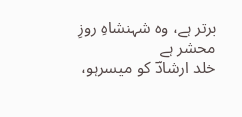برتر ہے، وہ شہنشاہِ روزِ محشر ہے
خلد ارشادؔ کو میسرہو،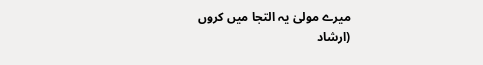میرے مولیٰ یہ التجا میں کروں
(ارشاد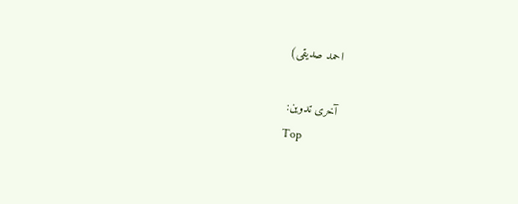احمد صدیقی)

آخری تدوین:
Top